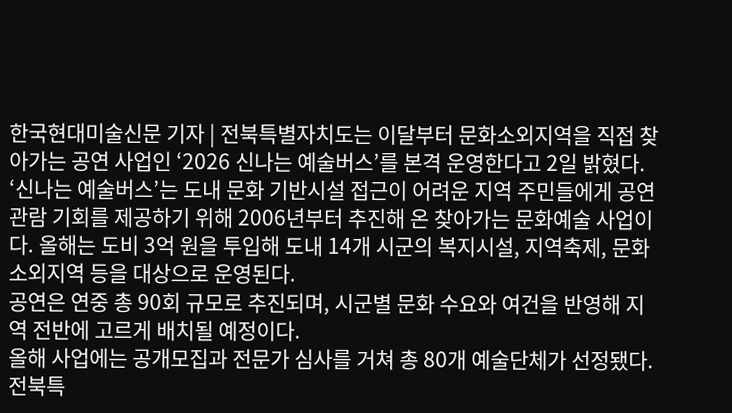한국현대미술신문 기자 | 전북특별자치도는 이달부터 문화소외지역을 직접 찾아가는 공연 사업인 ‘2026 신나는 예술버스’를 본격 운영한다고 2일 밝혔다.
‘신나는 예술버스’는 도내 문화 기반시설 접근이 어려운 지역 주민들에게 공연 관람 기회를 제공하기 위해 2006년부터 추진해 온 찾아가는 문화예술 사업이다. 올해는 도비 3억 원을 투입해 도내 14개 시군의 복지시설, 지역축제, 문화소외지역 등을 대상으로 운영된다.
공연은 연중 총 90회 규모로 추진되며, 시군별 문화 수요와 여건을 반영해 지역 전반에 고르게 배치될 예정이다.
올해 사업에는 공개모집과 전문가 심사를 거쳐 총 80개 예술단체가 선정됐다. 전북특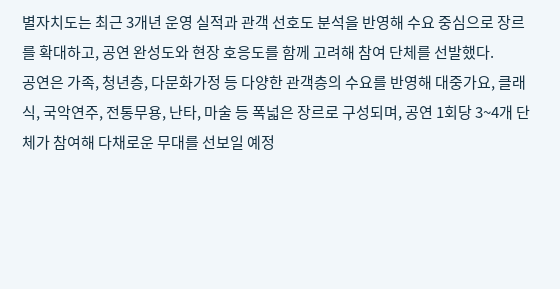별자치도는 최근 3개년 운영 실적과 관객 선호도 분석을 반영해 수요 중심으로 장르를 확대하고, 공연 완성도와 현장 호응도를 함께 고려해 참여 단체를 선발했다.
공연은 가족, 청년층, 다문화가정 등 다양한 관객층의 수요를 반영해 대중가요, 클래식, 국악연주, 전통무용, 난타, 마술 등 폭넓은 장르로 구성되며, 공연 1회당 3~4개 단체가 참여해 다채로운 무대를 선보일 예정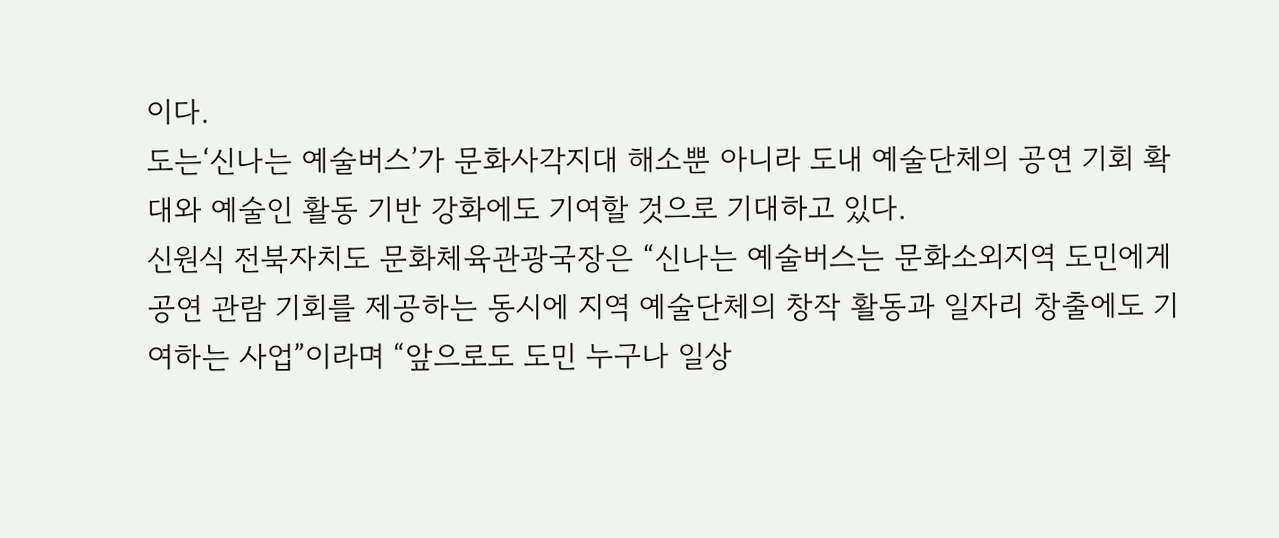이다.
도는‘신나는 예술버스’가 문화사각지대 해소뿐 아니라 도내 예술단체의 공연 기회 확대와 예술인 활동 기반 강화에도 기여할 것으로 기대하고 있다.
신원식 전북자치도 문화체육관광국장은 “신나는 예술버스는 문화소외지역 도민에게 공연 관람 기회를 제공하는 동시에 지역 예술단체의 창작 활동과 일자리 창출에도 기여하는 사업”이라며 “앞으로도 도민 누구나 일상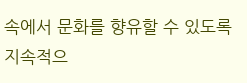속에서 문화를 향유할 수 있도록 지속적으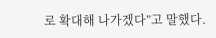로 확대해 나가겠다”고 말했다.